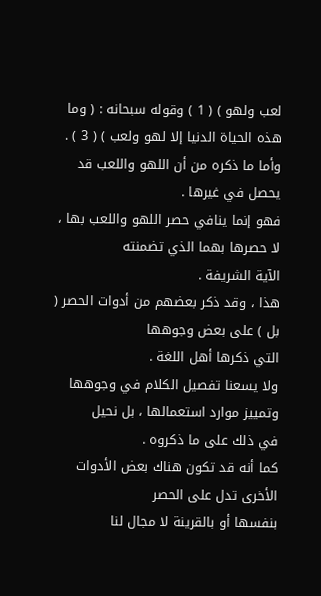لعب ولهو ) ( 1 ) وقوله سبحانه : ( وما هذه الحياة الدنيا إلا لهو ولعب ) ( 3 ) .
وأما ما ذكره من أن اللهو واللعب قد يحصل في غيرها .
فهو إنما ينافي حصر اللهو واللعب بها ، لا حصرها بهما الذي تضمنته
الآية الشريفة .
هذا ، وقد ذكر بعضهم من أدوات الحصر ( بل ) على بعض وجوهها
التي ذكرها أهل اللغة .
ولا يسعنا تفصيل الكلام في وجوهها وتمييز موارد استعمالها ، بل نحيل
في ذلك على ما ذكروه .
كما أنه قد تكون هناك بعض الأدوات الأخرى تدل على الحصر
بنفسها أو بالقرينة لا مجال لنا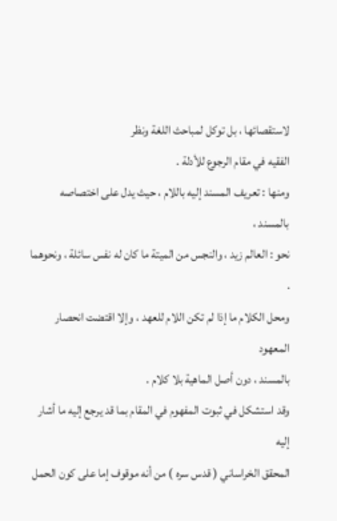لاستقصائها ، بل توكل لمباحث اللغة ونظر
الفقيه في مقام الرجوع للأدلة .
ومنها : تعريف المسند إليه باللام ، حيث يدل على اختصاصه بالمسند ،
نحو : العالم زيد ، والنجس من الميتة ما كان له نفس سائلة ، ونحوهما .
ومحل الكلام ما إذا لم تكن اللام للعهد ، وإلا اقتضت انحصار المعهود
بالمسند ، دون أصل الماهية بلا كلام .
وقد استشكل في ثبوت المفهوم في المقام بما قد يرجع إليه ما أشار إليه
المحقق الخراساني ( قدس سره ) من أنه موقوف إما على كون الحمل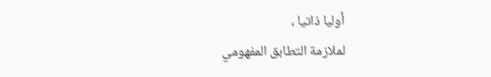أوليا ذاتيا ،
لملازمة التطابق المفهومي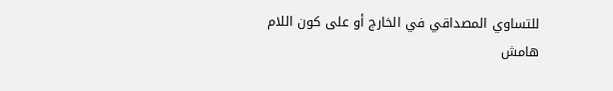للتساوي المصداقي في الخارج أو على كون اللام
هامش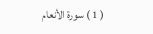( 1 ) سورة الأنعام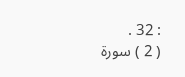: 32 .
( 2 ) سورة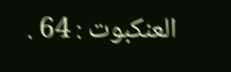العنكبوت : 64 .